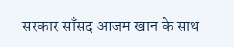सरकार साँसद आजम खान के साथ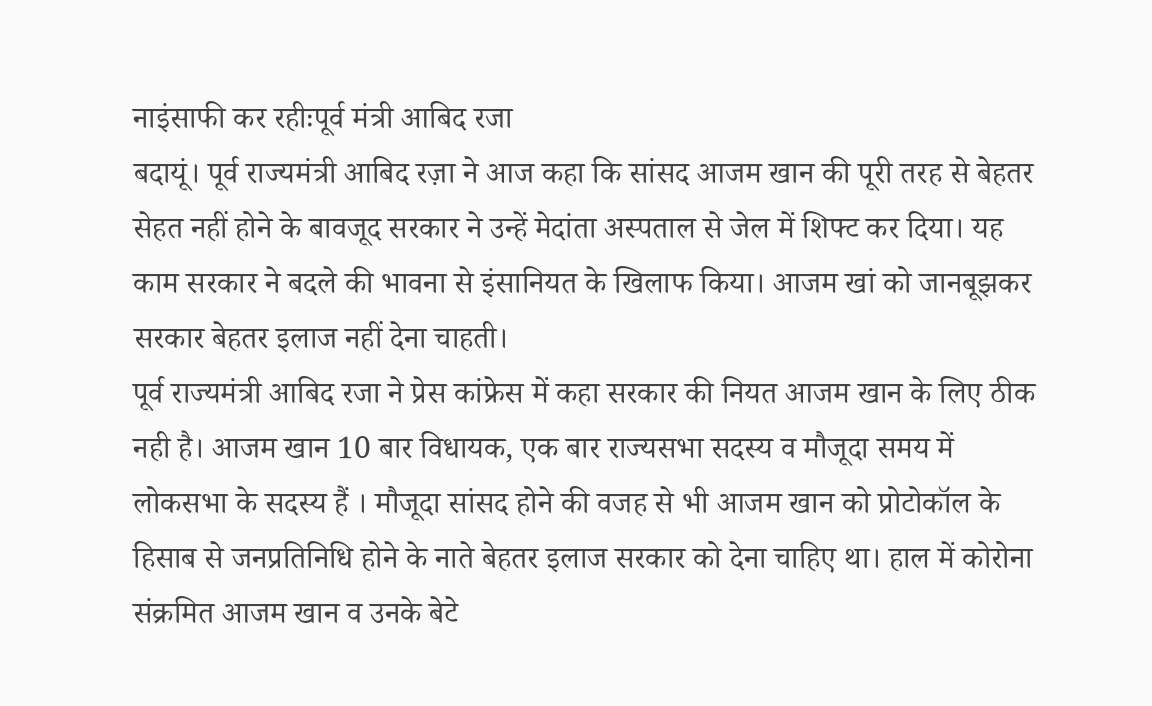नाइंसाफी कर रहीःपूर्व मंत्री आबिद रजा
बदायूं। पूर्व राज्यमंत्री आबिद रज़ा ने आज कहा कि सांसद आजम खान की पूरी तरह से बेहतर सेहत नहीं होने के बावजूद सरकार ने उन्हें मेदांता अस्पताल से जेल में शिफ्ट कर दिया। यह काम सरकार ने बदले की भावना से इंसानियत के खिलाफ किया। आजम खां को जानबूझकर सरकार बेहतर इलाज नहीं देना चाहती।
पूर्व राज्यमंत्री आबिद रजा ने प्रेस कांफ्रेस में कहा सरकार की नियत आजम खान के लिए ठीक नही है। आजम खान 10 बार विधायक, एक बार राज्यसभा सदस्य व मौजूदा समय में लोकसभा के सदस्य हैं । मौजूदा सांसद होने की वजह से भी आजम खान को प्रोटोकॉल के हिसाब से जनप्रतिनिधि होने के नाते बेहतर इलाज सरकार को देना चाहिए था। हाल में कोरोना संक्रमित आजम खान व उनके बेटे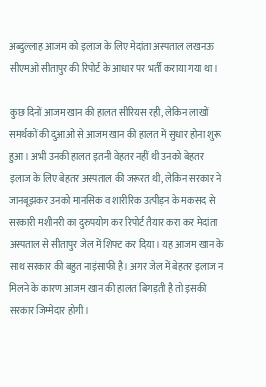अब्दुल्लाह आजम को इलाज के लिए मेदांता अस्पताल लखनऊ सीएमओ सीतापुर की रिपोर्ट के आधार पर भर्ती कराया गया था।

कुछ दिनों आजम खान की हालत सीरियस रही, लेकिन लाखों समर्थकों की दुआओं से आजम खान की हालत में सुधार होना शुरू हुआ। अभी उनकी हालत इतनी वेहतर नहीं थी उनको बेहतर इलाज के लिए बेहतर अस्पताल की जरूरत थी, लेकिन सरकार ने जानबूझकर उनको मानसिक व शारीरिक उत्पीड़न के मकसद से सरकारी मशीनरी का दुरुपयोग कर रिपोर्ट तैयार करा कर मेदांता अस्पताल से सीतापुर जेल में शिफ्ट कर दिया। यह आजम खान के साथ सरकार की बहुत नाइंसाफी है। अगर जेल में बेहतर इलाज न मिलने के कारण आजम खान की हालत बिगड़ती है तो इसकी सरकार जिम्मेदार होगी।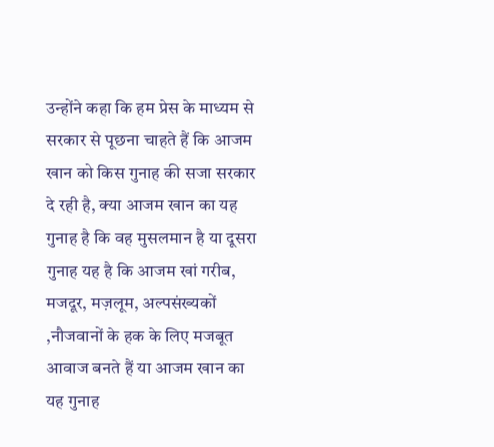उन्होंने कहा कि हम प्रेस के माध्यम से सरकार से पूछना चाहते हैं कि आजम खान को किस गुनाह की सजा सरकार दे रही है, क्या आजम खान का यह गुनाह है कि वह मुसलमान है या दूसरा गुनाह यह है कि आजम खां गरीब, मजदूर, मज़लूम, अल्पसंख्यकों ,नौजवानों के हक के लिए मजबूत आवाज बनते हैं या आजम खान का यह गुनाह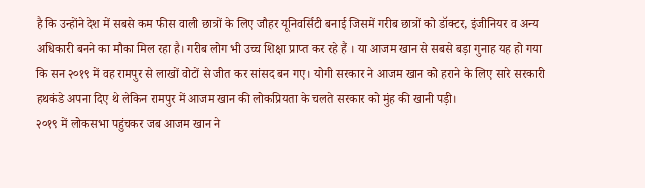है कि उन्होंने देश में सबसे कम फीस वाली छात्रों के लिए जौहर यूनिवर्सिटी बनाई जिसमें गरीब छात्रों को डॉक्टर, इंजीनियर व अन्य अधिकारी बनने का मौका मिल रहा है। गरीब लोग भी उच्च शिक्षा प्राप्त कर रहे हैं । या आजम खान से सबसे बड़ा गुनाह यह हो गया कि सन २०१९ में वह रामपुर से लाखों वोटों से जीत कर सांसद बन गए। योगी सरकार ने आजम खान को हराने के लिए सारे सरकारी हथकंडे अपना दिए थे लेकिन रामपुर में आजम खान की लोकप्रियता के चलते सरकार को मुंह की खानी पड़ी।
२०१९ में लोकसभा पहुंचकर जब आजम खान ने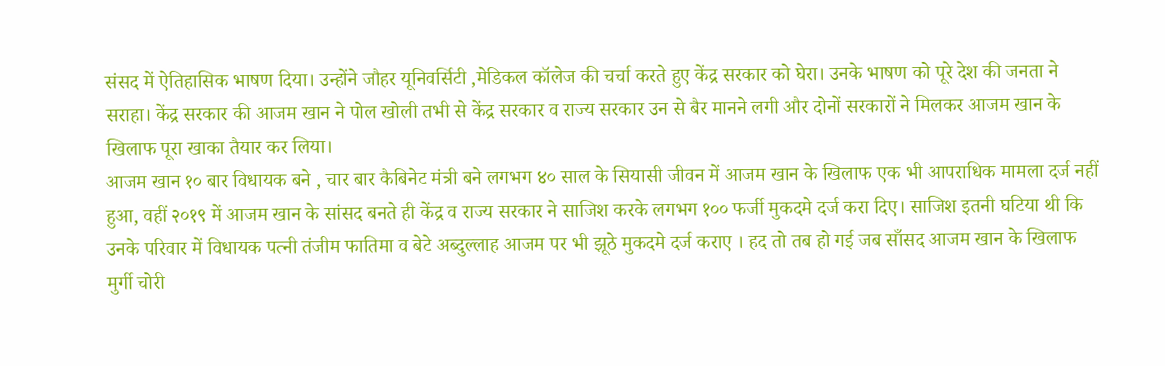संसद में ऐतिहासिक भाषण दिया। उन्होंने जौहर यूनिवर्सिटी ,मेडिकल कॉलेज की चर्चा करते हुए केंद्र सरकार को घेरा। उनके भाषण को पूरे देश की जनता ने सराहा। केंद्र सरकार की आजम खान ने पोल खोली तभी से केंद्र सरकार व राज्य सरकार उन से बैर मानने लगी और दोनों सरकारों ने मिलकर आजम खान के खिलाफ पूरा खाका तैयार कर लिया।
आजम खान १० बार विधायक बने , चार बार कैबिनेट मंत्री बने लगभग ४० साल के सियासी जीवन में आजम खान के खिलाफ एक भी आपराधिक मामला दर्ज नहीं हुआ, वहीं २०१९ में आजम खान के सांसद बनते ही केंद्र व राज्य सरकार ने साजिश करके लगभग १०० फर्जी मुकदमे दर्ज करा दिए। साजिश इतनी घटिया थी कि उनके परिवार में विधायक पत्नी तंजीम फातिमा व बेटे अब्दुल्लाह आजम पर भी झूठे मुकदमे दर्ज कराए । हद तो तब हो गई जब साँसद आजम खान के खिलाफ मुर्गी चोरी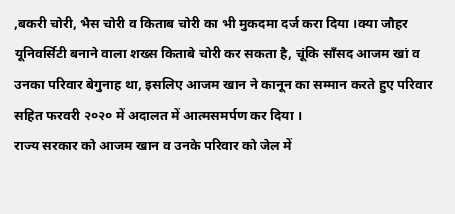,बकरी चोरी, भैस चोरी व किताब चोरी का भी मुकदमा दर्ज करा दिया ।क्या जौहर यूनिवर्सिटी बनाने वाला शख्स किताबे चोरी कर सकता है, चूंकि साँसद आजम खां व उनका परिवार बेगुनाह था, इसलिए आजम खान ने कानून का सम्मान करते हुए परिवार सहित फरवरी २०२० में अदालत में आत्मसमर्पण कर दिया ।
राज्य सरकार को आजम खान व उनके परिवार को जेल में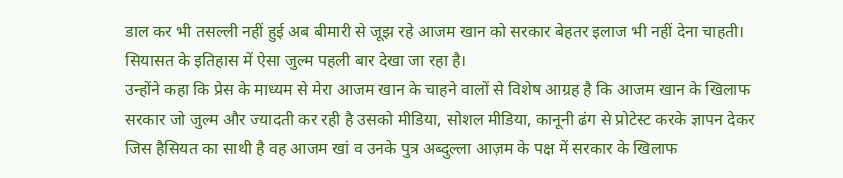डाल कर भी तसल्ली नहीं हुई अब बीमारी से जूझ रहे आजम खान को सरकार बेहतर इलाज भी नहीं देना चाहती। सियासत के इतिहास में ऐसा जुल्म पहली बार देखा जा रहा है।
उन्होंने कहा कि प्रेस के माध्यम से मेरा आजम खान के चाहने वालों से विशेष आग्रह है कि आजम खान के खिलाफ सरकार जो जुल्म और ज्यादती कर रही है उसको मीडिया, सोशल मीडिया, कानूनी ढंग से प्रोटेस्ट करके ज्ञापन देकर जिस हैसियत का साथी है वह आजम खां व उनके पुत्र अब्दुल्ला आज़म के पक्ष में सरकार के खिलाफ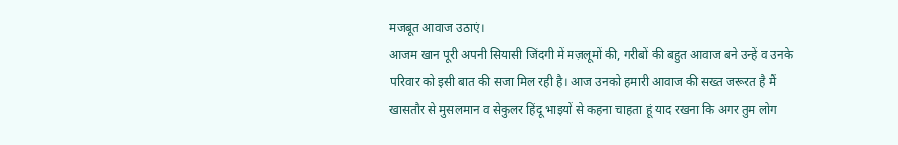मजबूत आवाज उठाएं।
आजम खान पूरी अपनी सियासी जिंदगी में मज़लूमों की, गरीबों की बहुत आवाज बने उन्हें व उनके परिवार को इसी बात की सजा मिल रही है। आज उनको हमारी आवाज की सख्त जरूरत है मैं खासतौर से मुसलमान व सेकुलर हिंदू भाइयों से कहना चाहता हूं याद रखना कि अगर तुम लोग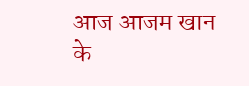आज आजम खान के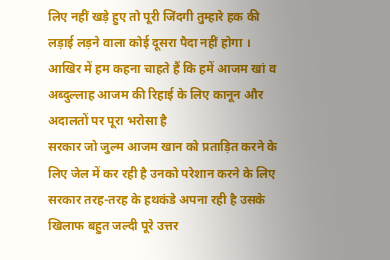लिए नहीं खड़े हुए तो पूरी जिंदगी तुम्हारे हक की लड़ाई लड़ने वाला कोई दूसरा पैदा नहीं होगा ।
आखिर में हम कहना चाहते हैं कि हमें आजम खां व अब्दुल्लाह आजम की रिहाई के लिए कानून और अदालतों पर पूरा भरोसा है
सरकार जो जुल्म आजम खान को प्रताड़ित करने के लिए जेल में कर रही है उनको परेशान करने के लिए सरकार तरह-तरह के हथकंडे अपना रही है उसके खिलाफ बहुत जल्दी पूरे उत्तर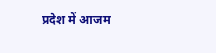प्रदेश में आजम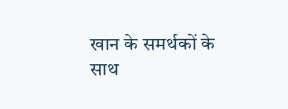खान के समर्थकों के साथ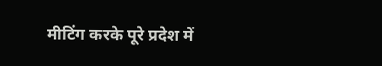मीटिंग करके पूरे प्रदेश में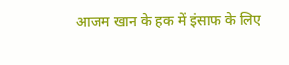आजम खान के हक में इंसाफ के लिए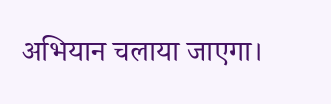अभियान चलाया जाएगा।